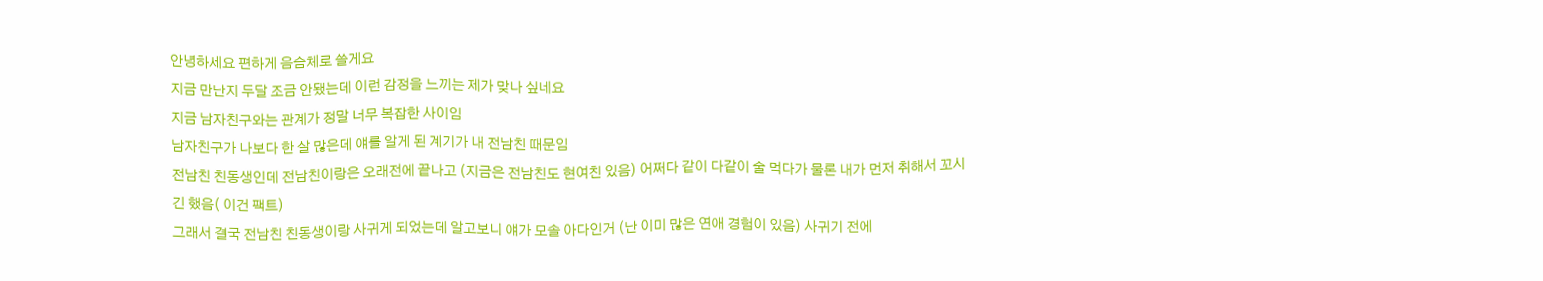안녕하세요 편하게 음슴체로 쓸게요
지금 만난지 두달 조금 안됐는데 이런 감정을 느끼는 제가 맞나 싶네요
지금 남자친구와는 관계가 정말 너무 복잡한 사이임
남자친구가 나보다 한 살 많은데 얘를 알게 된 계기가 내 전남친 때문임
전남친 친동생인데 전남친이랑은 오래전에 끝나고 (지금은 전남친도 현여친 있음) 어쩌다 같이 다같이 술 먹다가 물론 내가 먼저 취해서 꼬시긴 했음( 이건 팩트)
그래서 결국 전남친 친동생이랑 사귀게 되었는데 알고보니 얘가 모솔 아다인거 (난 이미 많은 연애 경험이 있음) 사귀기 전에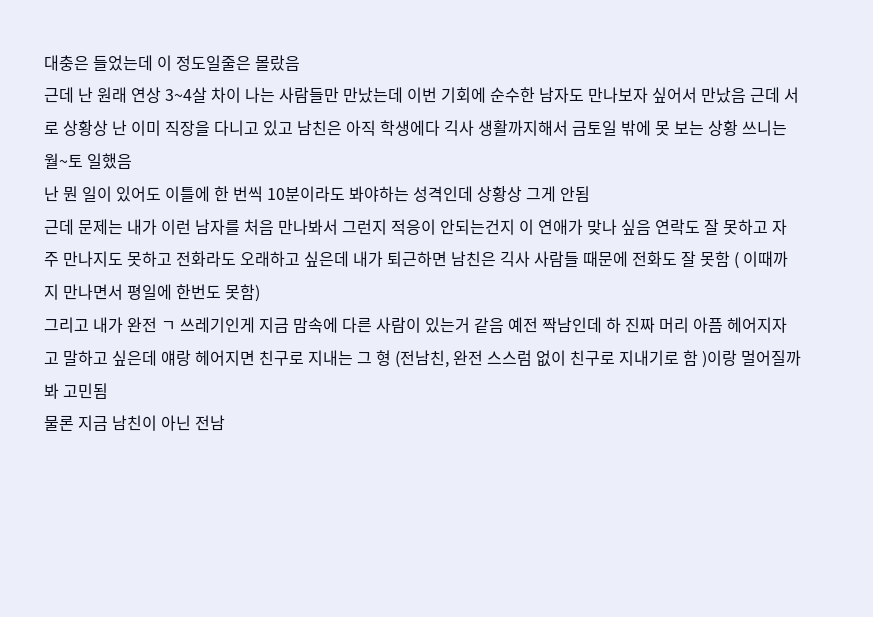대충은 들었는데 이 정도일줄은 몰랐음
근데 난 원래 연상 3~4살 차이 나는 사람들만 만났는데 이번 기회에 순수한 남자도 만나보자 싶어서 만났음 근데 서로 상황상 난 이미 직장을 다니고 있고 남친은 아직 학생에다 긱사 생활까지해서 금토일 밖에 못 보는 상황 쓰니는 월~토 일했음
난 뭔 일이 있어도 이틀에 한 번씩 10분이라도 봐야하는 성격인데 상황상 그게 안됨
근데 문제는 내가 이런 남자를 처음 만나봐서 그런지 적응이 안되는건지 이 연애가 맞나 싶음 연락도 잘 못하고 자주 만나지도 못하고 전화라도 오래하고 싶은데 내가 퇴근하면 남친은 긱사 사람들 때문에 전화도 잘 못함 ( 이때까지 만나면서 평일에 한번도 못함)
그리고 내가 완전 ㄱ 쓰레기인게 지금 맘속에 다른 사람이 있는거 같음 예전 짝남인데 하 진짜 머리 아픔 헤어지자고 말하고 싶은데 얘랑 헤어지면 친구로 지내는 그 형 (전남친, 완전 스스럼 없이 친구로 지내기로 함 )이랑 멀어질까봐 고민됨
물론 지금 남친이 아닌 전남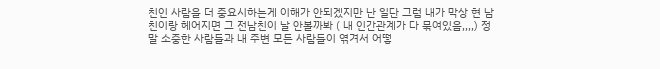친인 사람을 더 중요시하는게 이해가 안되겠지만 난 일단 그럼 내가 막상 현 남친이랑 헤어지면 그 전남친이 날 안볼까봐 ( 내 인간관계가 다 묶여있음,,,,) 정말 소중한 사람들과 내 주변 모든 사람들이 엮겨서 어떻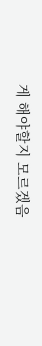게 해야할지 모르겠음